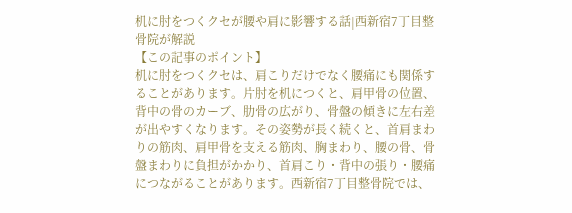机に肘をつくクセが腰や肩に影響する話|西新宿7丁目整骨院が解説
【この記事のポイント】
机に肘をつくクセは、肩こりだけでなく腰痛にも関係することがあります。片肘を机につくと、肩甲骨の位置、背中の骨のカーブ、肋骨の広がり、骨盤の傾きに左右差が出やすくなります。その姿勢が長く続くと、首肩まわりの筋肉、肩甲骨を支える筋肉、胸まわり、腰の骨、骨盤まわりに負担がかかり、首肩こり・背中の張り・腰痛につながることがあります。西新宿7丁目整骨院では、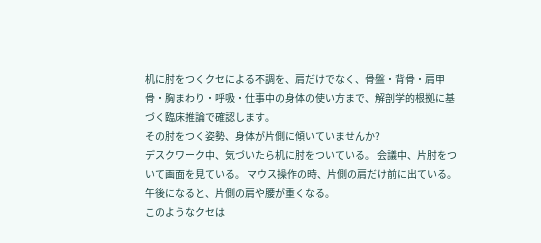机に肘をつくクセによる不調を、肩だけでなく、骨盤・背骨・肩甲骨・胸まわり・呼吸・仕事中の身体の使い方まで、解剖学的根拠に基づく臨床推論で確認します。
その肘をつく姿勢、身体が片側に傾いていませんか?
デスクワーク中、気づいたら机に肘をついている。 会議中、片肘をついて画面を見ている。 マウス操作の時、片側の肩だけ前に出ている。 午後になると、片側の肩や腰が重くなる。
このようなクセは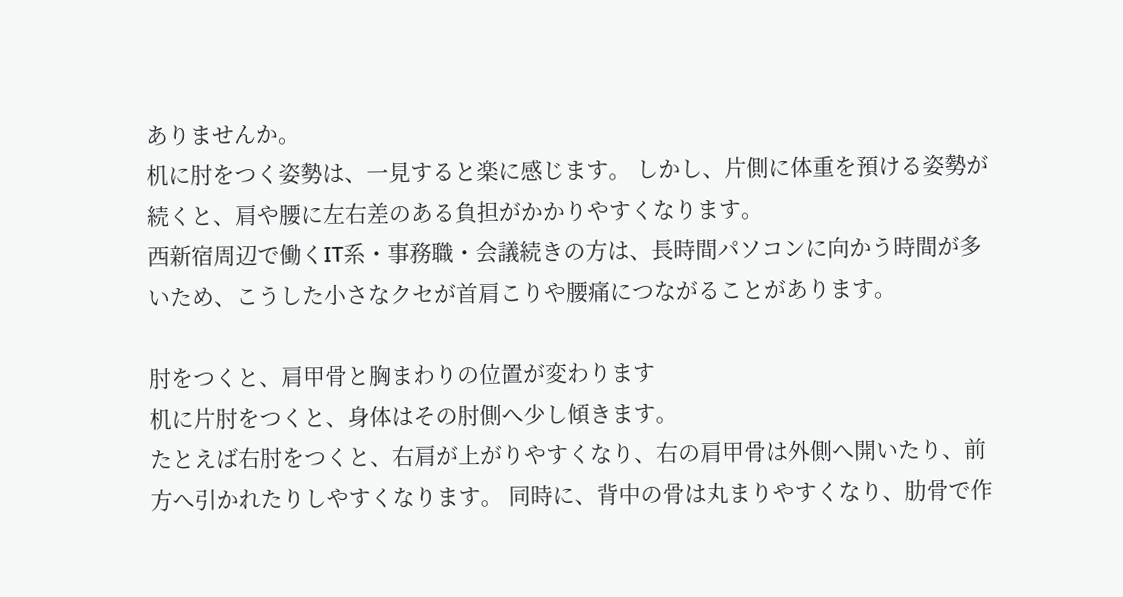ありませんか。
机に肘をつく姿勢は、一見すると楽に感じます。 しかし、片側に体重を預ける姿勢が続くと、肩や腰に左右差のある負担がかかりやすくなります。
西新宿周辺で働くIT系・事務職・会議続きの方は、長時間パソコンに向かう時間が多いため、こうした小さなクセが首肩こりや腰痛につながることがあります。

肘をつくと、肩甲骨と胸まわりの位置が変わります
机に片肘をつくと、身体はその肘側へ少し傾きます。
たとえば右肘をつくと、右肩が上がりやすくなり、右の肩甲骨は外側へ開いたり、前方へ引かれたりしやすくなります。 同時に、背中の骨は丸まりやすくなり、肋骨で作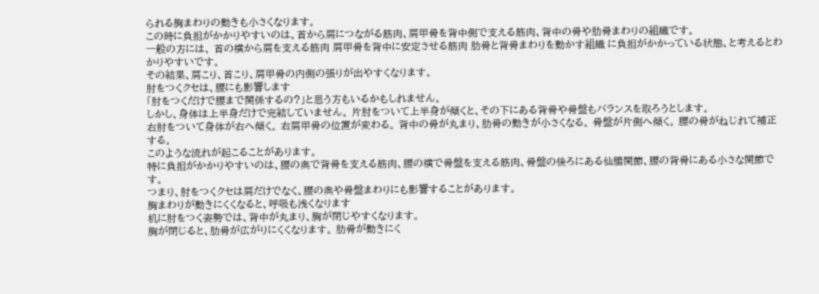られる胸まわりの動きも小さくなります。
この時に負担がかかりやすいのは、首から肩につながる筋肉、肩甲骨を背中側で支える筋肉、背中の骨や肋骨まわりの組織です。
一般の方には、 首の横から肩を支える筋肉 肩甲骨を背中に安定させる筋肉 肋骨と背骨まわりを動かす組織 に負担がかかっている状態、と考えるとわかりやすいです。
その結果、肩こり、首こり、肩甲骨の内側の張りが出やすくなります。
肘をつくクセは、腰にも影響します
「肘をつくだけで腰まで関係するの?」と思う方もいるかもしれません。
しかし、身体は上半身だけで完結していません。 片肘をついて上半身が傾くと、その下にある背骨や骨盤もバランスを取ろうとします。
右肘をついて身体が右へ傾く。 右肩甲骨の位置が変わる。 背中の骨が丸まり、肋骨の動きが小さくなる。 骨盤が片側へ傾く。 腰の骨がねじれて補正する。
このような流れが起こることがあります。
特に負担がかかりやすいのは、腰の奥で背骨を支える筋肉、腰の横で骨盤を支える筋肉、骨盤の後ろにある仙腸関節、腰の背骨にある小さな関節です。
つまり、肘をつくクセは肩だけでなく、腰の奥や骨盤まわりにも影響することがあります。
胸まわりが動きにくくなると、呼吸も浅くなります
机に肘をつく姿勢では、背中が丸まり、胸が閉じやすくなります。
胸が閉じると、肋骨が広がりにくくなります。 肋骨が動きにく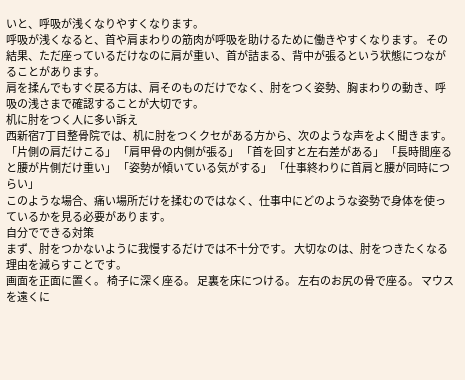いと、呼吸が浅くなりやすくなります。
呼吸が浅くなると、首や肩まわりの筋肉が呼吸を助けるために働きやすくなります。 その結果、ただ座っているだけなのに肩が重い、首が詰まる、背中が張るという状態につながることがあります。
肩を揉んでもすぐ戻る方は、肩そのものだけでなく、肘をつく姿勢、胸まわりの動き、呼吸の浅さまで確認することが大切です。
机に肘をつく人に多い訴え
西新宿7丁目整骨院では、机に肘をつくクセがある方から、次のような声をよく聞きます。
「片側の肩だけこる」 「肩甲骨の内側が張る」 「首を回すと左右差がある」 「長時間座ると腰が片側だけ重い」 「姿勢が傾いている気がする」 「仕事終わりに首肩と腰が同時につらい」
このような場合、痛い場所だけを揉むのではなく、仕事中にどのような姿勢で身体を使っているかを見る必要があります。
自分でできる対策
まず、肘をつかないように我慢するだけでは不十分です。 大切なのは、肘をつきたくなる理由を減らすことです。
画面を正面に置く。 椅子に深く座る。 足裏を床につける。 左右のお尻の骨で座る。 マウスを遠くに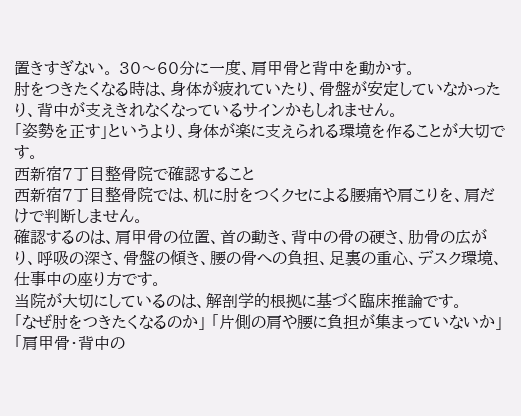置きすぎない。 30〜60分に一度、肩甲骨と背中を動かす。
肘をつきたくなる時は、身体が疲れていたり、骨盤が安定していなかったり、背中が支えきれなくなっているサインかもしれません。
「姿勢を正す」というより、身体が楽に支えられる環境を作ることが大切です。
西新宿7丁目整骨院で確認すること
西新宿7丁目整骨院では、机に肘をつくクセによる腰痛や肩こりを、肩だけで判断しません。
確認するのは、肩甲骨の位置、首の動き、背中の骨の硬さ、肋骨の広がり、呼吸の深さ、骨盤の傾き、腰の骨への負担、足裏の重心、デスク環境、仕事中の座り方です。
当院が大切にしているのは、解剖学的根拠に基づく臨床推論です。
「なぜ肘をつきたくなるのか」 「片側の肩や腰に負担が集まっていないか」 「肩甲骨・背中の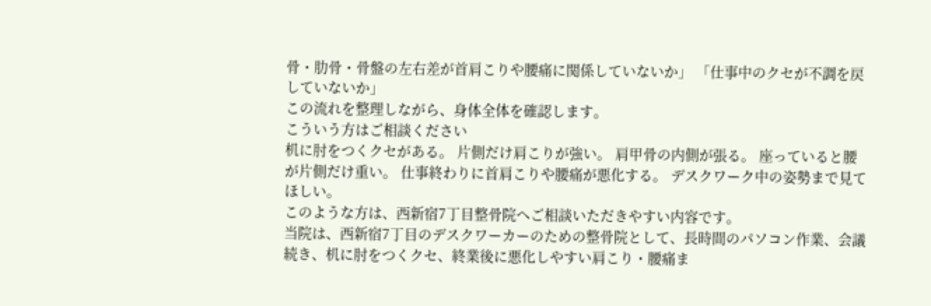骨・肋骨・骨盤の左右差が首肩こりや腰痛に関係していないか」 「仕事中のクセが不調を戻していないか」
この流れを整理しながら、身体全体を確認します。
こういう方はご相談ください
机に肘をつくクセがある。 片側だけ肩こりが強い。 肩甲骨の内側が張る。 座っていると腰が片側だけ重い。 仕事終わりに首肩こりや腰痛が悪化する。 デスクワーク中の姿勢まで見てほしい。
このような方は、西新宿7丁目整骨院へご相談いただきやすい内容です。
当院は、西新宿7丁目のデスクワーカーのための整骨院として、長時間のパソコン作業、会議続き、机に肘をつくクセ、終業後に悪化しやすい肩こり・腰痛ま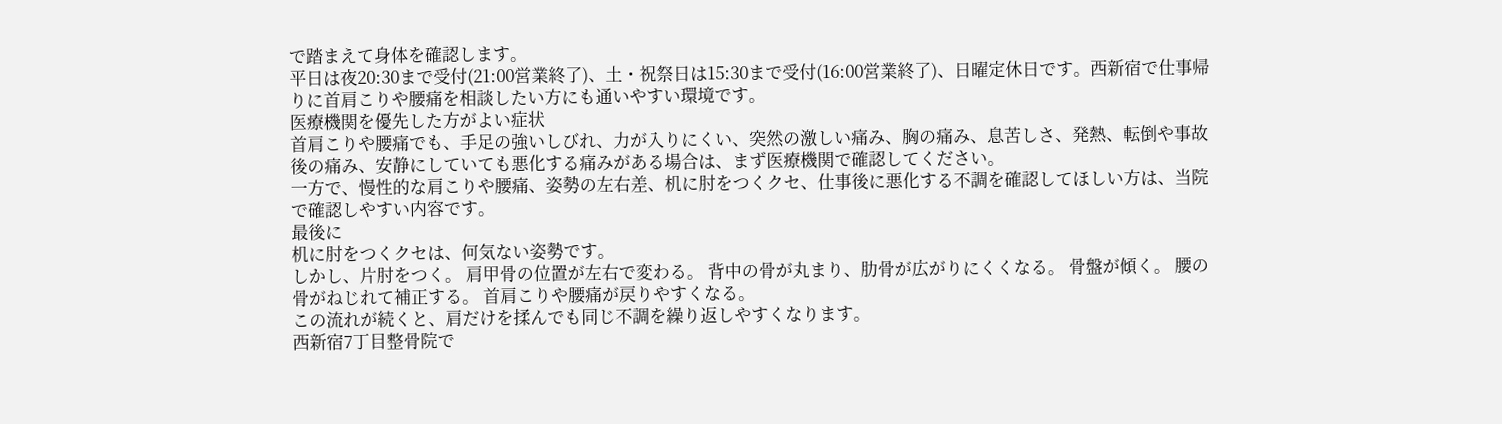で踏まえて身体を確認します。
平日は夜20:30まで受付(21:00営業終了)、土・祝祭日は15:30まで受付(16:00営業終了)、日曜定休日です。西新宿で仕事帰りに首肩こりや腰痛を相談したい方にも通いやすい環境です。
医療機関を優先した方がよい症状
首肩こりや腰痛でも、手足の強いしびれ、力が入りにくい、突然の激しい痛み、胸の痛み、息苦しさ、発熱、転倒や事故後の痛み、安静にしていても悪化する痛みがある場合は、まず医療機関で確認してください。
一方で、慢性的な肩こりや腰痛、姿勢の左右差、机に肘をつくクセ、仕事後に悪化する不調を確認してほしい方は、当院で確認しやすい内容です。
最後に
机に肘をつくクセは、何気ない姿勢です。
しかし、片肘をつく。 肩甲骨の位置が左右で変わる。 背中の骨が丸まり、肋骨が広がりにくくなる。 骨盤が傾く。 腰の骨がねじれて補正する。 首肩こりや腰痛が戻りやすくなる。
この流れが続くと、肩だけを揉んでも同じ不調を繰り返しやすくなります。
西新宿7丁目整骨院で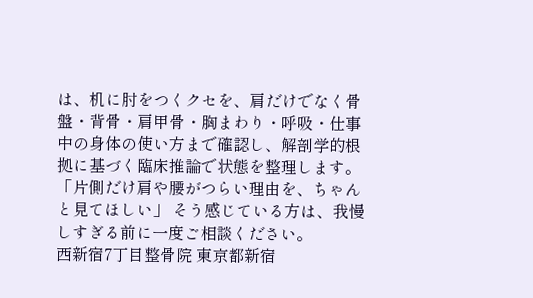は、机に肘をつくクセを、肩だけでなく骨盤・背骨・肩甲骨・胸まわり・呼吸・仕事中の身体の使い方まで確認し、解剖学的根拠に基づく臨床推論で状態を整理します。
「片側だけ肩や腰がつらい理由を、ちゃんと見てほしい」 そう感じている方は、我慢しすぎる前に一度ご相談ください。
西新宿7丁目整骨院 東京都新宿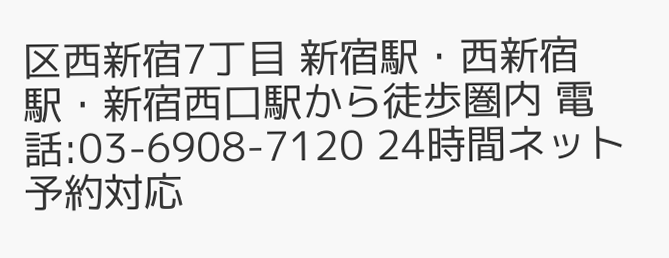区西新宿7丁目 新宿駅・西新宿駅・新宿西口駅から徒歩圏内 電話:03-6908-7120 24時間ネット予約対応